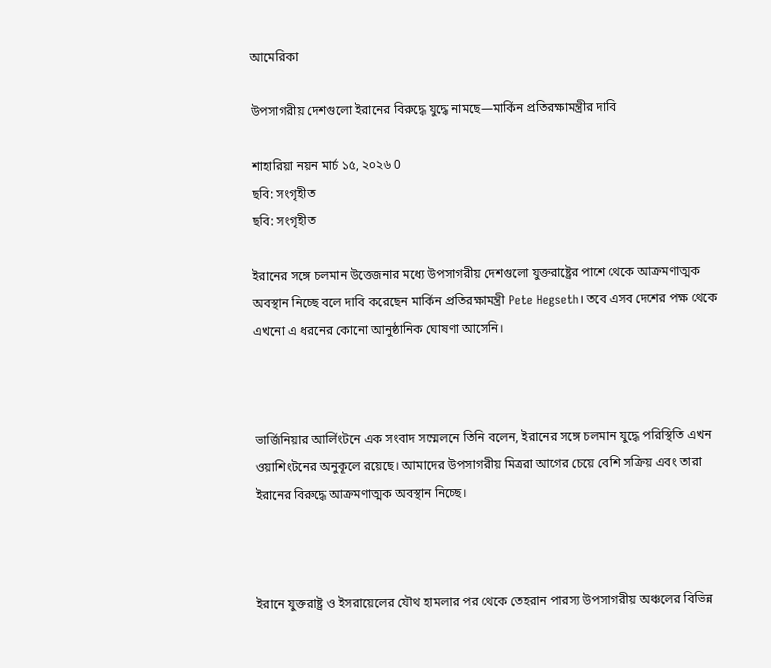আমেরিকা

উপসাগরীয় দেশগুলো ইরানের বিরুদ্ধে যুদ্ধে নামছে—মার্কিন প্রতিরক্ষামন্ত্রীর দাবি

শাহারিয়া নয়ন মার্চ ১৫, ২০২৬ 0
ছবি: সংগৃহীত
ছবি: সংগৃহীত

ইরানের সঙ্গে চলমান উত্তেজনার মধ্যে উপসাগরীয় দেশগুলো যুক্তরাষ্ট্রের পাশে থেকে আক্রমণাত্মক অবস্থান নিচ্ছে বলে দাবি করেছেন মার্কিন প্রতিরক্ষামন্ত্রী Pete Hegseth। তবে এসব দেশের পক্ষ থেকে এখনো এ ধরনের কোনো আনুষ্ঠানিক ঘোষণা আসেনি।



ভার্জিনিয়ার আর্লিংটনে এক সংবাদ সম্মেলনে তিনি বলেন, ইরানের সঙ্গে চলমান যুদ্ধে পরিস্থিতি এখন ওয়াশিংটনের অনুকূলে রয়েছে। আমাদের উপসাগরীয় মিত্ররা আগের চেয়ে বেশি সক্রিয় এবং তারা ইরানের বিরুদ্ধে আক্রমণাত্মক অবস্থান নিচ্ছে।



ইরানে যুক্তরাষ্ট্র ও ইসরায়েলের যৌথ হামলার পর থেকে তেহরান পারস্য উপসাগরীয় অঞ্চলের বিভিন্ন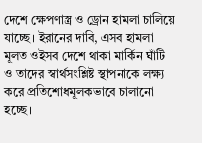দেশে ক্ষেপণাস্ত্র ও ড্রোন হামলা চালিয়ে যাচ্ছে। ইরানের দাবি, এসব হামলা মূলত ওইসব দেশে থাকা মার্কিন ঘাঁটি ও তাদের স্বার্থসংশ্লিষ্ট স্থাপনাকে লক্ষ্য করে প্রতিশোধমূলকভাবে চালানো হচ্ছে।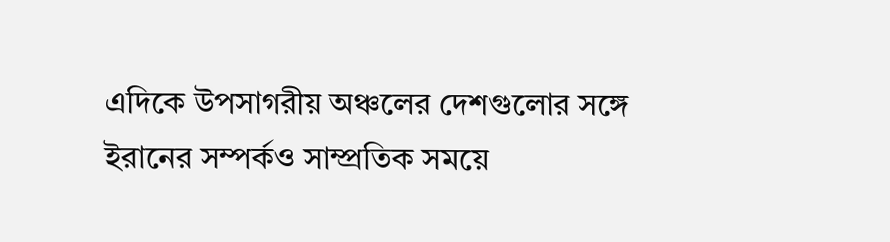এদিকে উপসাগরীয় অঞ্চলের দেশগুলোর সঙ্গে ইরানের সম্পর্কও সাম্প্রতিক সময়ে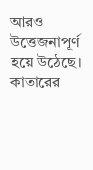আরও উত্তেজনাপূর্ণ হয়ে উঠেছে। কাতারের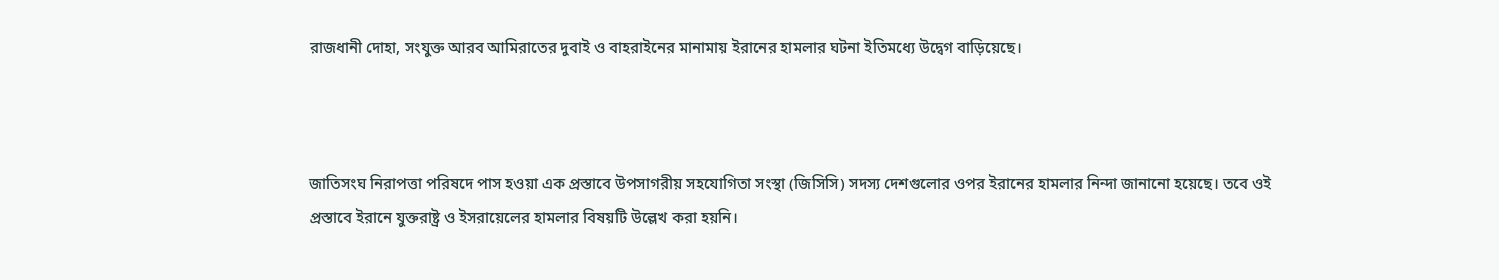রাজধানী দোহা, সংযুক্ত আরব আমিরাতের দুবাই ও বাহরাইনের মানামায় ইরানের হামলার ঘটনা ইতিমধ্যে উদ্বেগ বাড়িয়েছে।



জাতিসংঘ নিরাপত্তা পরিষদে পাস হওয়া এক প্রস্তাবে উপসাগরীয় সহযোগিতা সংস্থা (জিসিসি) সদস্য দেশগুলোর ওপর ইরানের হামলার নিন্দা জানানো হয়েছে। তবে ওই প্রস্তাবে ইরানে যুক্তরাষ্ট্র ও ইসরায়েলের হামলার বিষয়টি উল্লেখ করা হয়নি।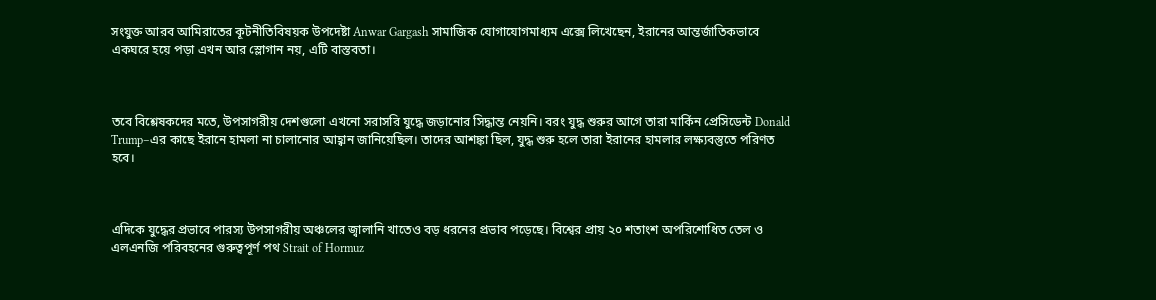সংযুক্ত আরব আমিরাতের কূটনীতিবিষয়ক উপদেষ্টা Anwar Gargash সামাজিক যোগাযোগমাধ্যম এক্সে লিখেছেন, ইরানের আন্তর্জাতিকভাবে একঘরে হয়ে পড়া এখন আর স্লোগান নয়, এটি বাস্তবতা।



তবে বিশ্লেষকদের মতে, উপসাগরীয় দেশগুলো এখনো সরাসরি যুদ্ধে জড়ানোর সিদ্ধান্ত নেয়নি। বরং যুদ্ধ শুরুর আগে তারা মার্কিন প্রেসিডেন্ট Donald Trump–এর কাছে ইরানে হামলা না চালানোর আহ্বান জানিয়েছিল। তাদের আশঙ্কা ছিল, যুদ্ধ শুরু হলে তারা ইরানের হামলার লক্ষ্যবস্তুতে পরিণত হবে।



এদিকে যুদ্ধের প্রভাবে পারস্য উপসাগরীয় অঞ্চলের জ্বালানি খাতেও বড় ধরনের প্রভাব পড়েছে। বিশ্বের প্রায় ২০ শতাংশ অপরিশোধিত তেল ও এলএনজি পরিবহনের গুরুত্বপূর্ণ পথ Strait of Hormuz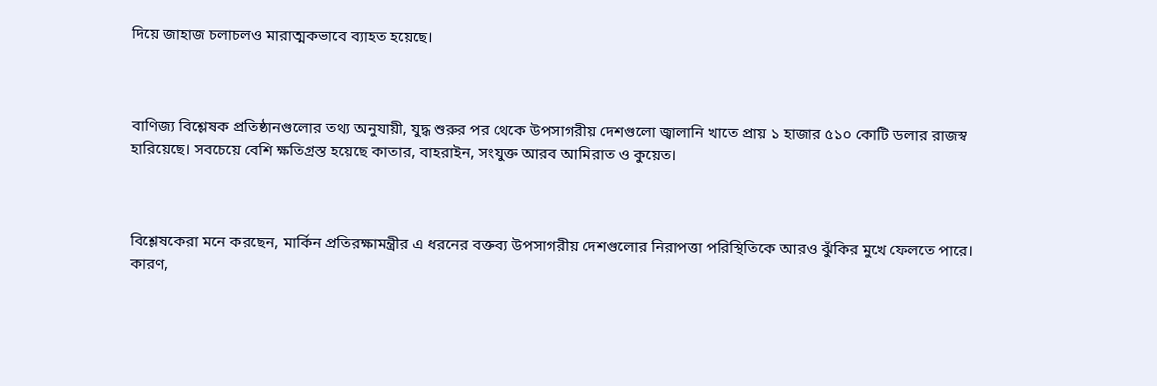দিয়ে জাহাজ চলাচলও মারাত্মকভাবে ব্যাহত হয়েছে।



বাণিজ্য বিশ্লেষক প্রতিষ্ঠানগুলোর তথ্য অনুযায়ী, যুদ্ধ শুরুর পর থেকে উপসাগরীয় দেশগুলো জ্বালানি খাতে প্রায় ১ হাজার ৫১০ কোটি ডলার রাজস্ব হারিয়েছে। সবচেয়ে বেশি ক্ষতিগ্রস্ত হয়েছে কাতার, বাহরাইন, সংযুক্ত আরব আমিরাত ও কুয়েত।



বিশ্লেষকেরা মনে করছেন, মার্কিন প্রতিরক্ষামন্ত্রীর এ ধরনের বক্তব্য উপসাগরীয় দেশগুলোর নিরাপত্তা পরিস্থিতিকে আরও ঝুঁকির মুখে ফেলতে পারে। কারণ,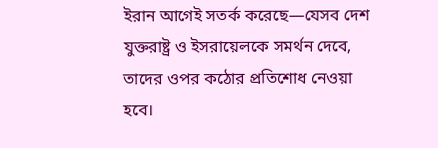ইরান আগেই সতর্ক করেছে—যেসব দেশ যুক্তরাষ্ট্র ও ইসরায়েলকে সমর্থন দেবে, তাদের ওপর কঠোর প্রতিশোধ নেওয়া হবে।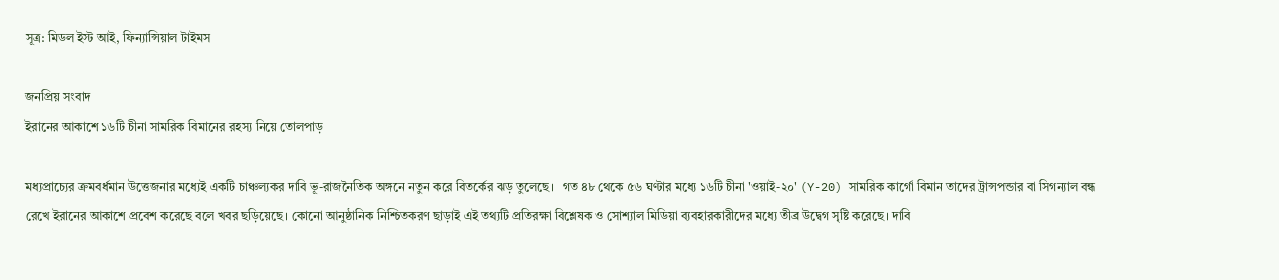সূত্র: মিডল ইস্ট আই, ফিন্যান্সিয়াল টাইমস

জনপ্রিয় সংবাদ
ইরানের আকাশে ১৬টি চীনা সামরিক বিমানের রহস্য নিয়ে তোলপাড়

মধ্যপ্রাচ্যের ক্রমবর্ধমান উত্তেজনার মধ্যেই একটি চাঞ্চল্যকর দাবি ভূ-রাজনৈতিক অঙ্গনে নতুন করে বিতর্কের ঝড় তুলেছে।   গত ৪৮ থেকে ৫৬ ঘণ্টার মধ্যে ১৬টি চীনা 'ওয়াই-২০' (Y-20) সামরিক কার্গো বিমান তাদের ট্রান্সপন্ডার বা সিগন্যাল বন্ধ রেখে ইরানের আকাশে প্রবেশ করেছে বলে খবর ছড়িয়েছে। কোনো আনুষ্ঠানিক নিশ্চিতকরণ ছাড়াই এই তথ্যটি প্রতিরক্ষা বিশ্লেষক ও সোশ্যাল মিডিয়া ব্যবহারকারীদের মধ্যে তীব্র উদ্বেগ সৃষ্টি করেছে। দাবি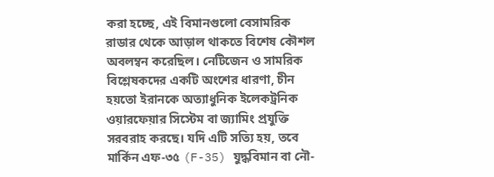করা হচ্ছে, এই বিমানগুলো বেসামরিক রাডার থেকে আড়াল থাকতে বিশেষ কৌশল অবলম্বন করেছিল। নেটিজেন ও সামরিক বিশ্লেষকদের একটি অংশের ধারণা, চীন হয়তো ইরানকে অত্যাধুনিক ইলেকট্রনিক ওয়ারফেয়ার সিস্টেম বা জ্যামিং প্রযুক্তি সরবরাহ করছে। যদি এটি সত্যি হয়, তবে মার্কিন এফ-৩৫ (F-35) যুদ্ধবিমান বা নৌ-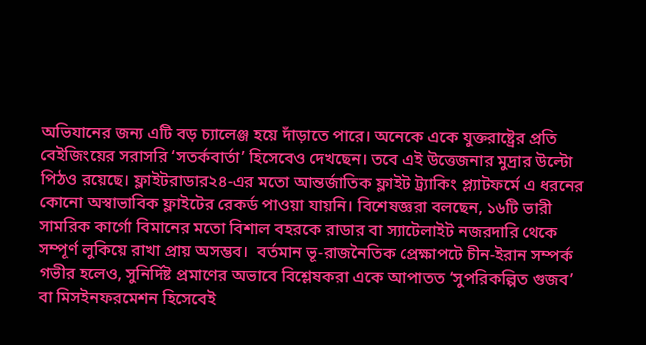অভিযানের জন্য এটি বড় চ্যালেঞ্জ হয়ে দাঁড়াতে পারে। অনেকে একে যুক্তরাষ্ট্রের প্রতি বেইজিংয়ের সরাসরি ‘সতর্কবার্তা’ হিসেবেও দেখছেন। তবে এই উত্তেজনার মুদ্রার উল্টো পিঠও রয়েছে। ফ্লাইটরাডার২৪-এর মতো আন্তর্জাতিক ফ্লাইট ট্র্যাকিং প্ল্যাটফর্মে এ ধরনের কোনো অস্বাভাবিক ফ্লাইটের রেকর্ড পাওয়া যায়নি। বিশেষজ্ঞরা বলছেন, ১৬টি ভারী সামরিক কার্গো বিমানের মতো বিশাল বহরকে রাডার বা স্যাটেলাইট নজরদারি থেকে সম্পূর্ণ লুকিয়ে রাখা প্রায় অসম্ভব।  বর্তমান ভূ-রাজনৈতিক প্রেক্ষাপটে চীন-ইরান সম্পর্ক গভীর হলেও, সুনির্দিষ্ট প্রমাণের অভাবে বিশ্লেষকরা একে আপাতত ‘সুপরিকল্পিত গুজব’ বা মিসইনফরমেশন হিসেবেই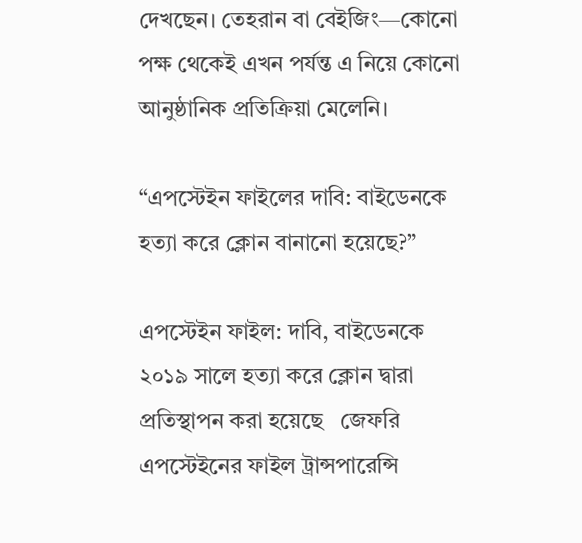দেখছেন। তেহরান বা বেইজিং—কোনো পক্ষ থেকেই এখন পর্যন্ত এ নিয়ে কোনো আনুষ্ঠানিক প্রতিক্রিয়া মেলেনি।

“এপস্টেইন ফাইলের দাবি: বাইডেনকে হত্যা করে ক্লোন বানানো হয়েছে?”

এপস্টেইন ফাইল: দাবি, বাইডেনকে ২০১৯ সালে হত্যা করে ক্লোন দ্বারা প্রতিস্থাপন করা হয়েছে   জেফরি এপস্টেইনের ফাইল ট্রান্সপারেন্সি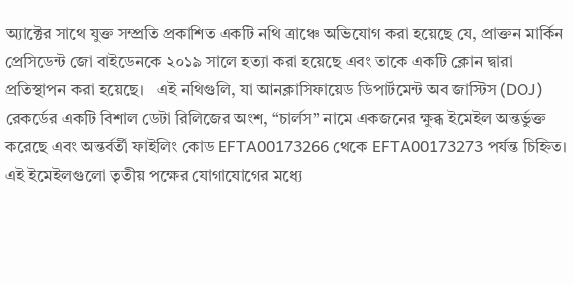অ্যাক্টের সাথে যুক্ত সম্প্রতি প্রকাশিত একটি নথি ত্রাঞ্চে অভিযোগ করা হয়েছে যে, প্রাক্তন মার্কিন প্রেসিডেন্ট জো বাইডেনকে ২০১৯ সালে হত্যা করা হয়েছে এবং তাকে একটি ক্লোন দ্বারা প্রতিস্থাপন করা হয়েছে।   এই নথিগুলি, যা আনক্লাসিফায়েড ডিপার্টমেন্ট অব জাস্টিস (DOJ) রেকর্ডের একটি বিশাল ডেটা রিলিজের অংশ, “চার্লস” নামে একজনের ক্ষুব্ধ ইমেইল অন্তর্ভুক্ত করেছে এবং অন্তর্বর্তী ফাইলিং কোড EFTA00173266 থেকে EFTA00173273 পর্যন্ত চিহ্নিত। এই ইমেইলগুলো তৃতীয় পক্ষের যোগাযোগের মধ্যে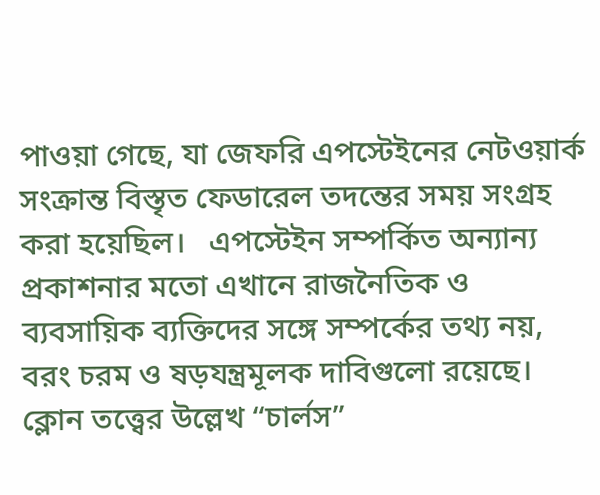পাওয়া গেছে, যা জেফরি এপস্টেইনের নেটওয়ার্ক সংক্রান্ত বিস্তৃত ফেডারেল তদন্তের সময় সংগ্রহ করা হয়েছিল।   এপস্টেইন সম্পর্কিত অন্যান্য প্রকাশনার মতো এখানে রাজনৈতিক ও ব্যবসায়িক ব্যক্তিদের সঙ্গে সম্পর্কের তথ্য নয়, বরং চরম ও ষড়যন্ত্রমূলক দাবিগুলো রয়েছে। ক্লোন তত্ত্বের উল্লেখ “চার্লস”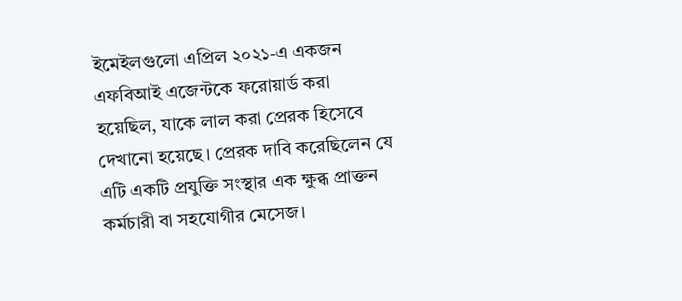ইমেইলগুলো এপ্রিল ২০২১-এ একজন এফবিআই এজেন্টকে ফরোয়ার্ড করা হয়েছিল, যাকে লাল করা প্রেরক হিসেবে দেখানো হয়েছে। প্রেরক দাবি করেছিলেন যে এটি একটি প্রযুক্তি সংস্থার এক ক্ষুব্ধ প্রাক্তন কর্মচারী বা সহযোগীর মেসেজ।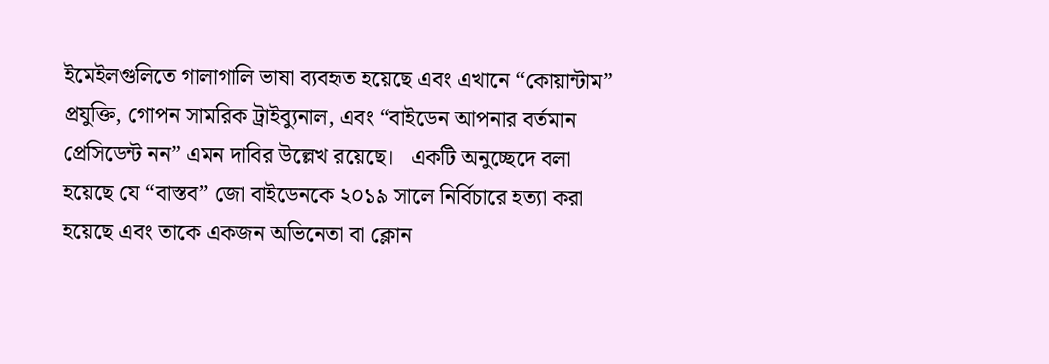ইমেইলগুলিতে গালাগালি ভাষা ব্যবহৃত হয়েছে এবং এখানে “কোয়ান্টাম” প্রযুক্তি, গোপন সামরিক ট্রাইব্যুনাল, এবং “বাইডেন আপনার বর্তমান প্রেসিডেন্ট নন” এমন দাবির উল্লেখ রয়েছে।   একটি অনুচ্ছেদে বলা হয়েছে যে “বাস্তব” জো বাইডেনকে ২০১৯ সালে নির্বিচারে হত্যা করা হয়েছে এবং তাকে একজন অভিনেতা বা ক্লোন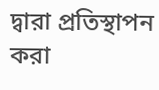দ্বারা প্রতিস্থাপন করা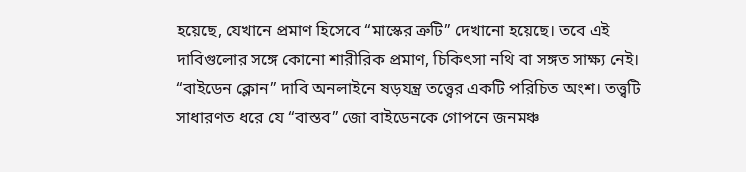হয়েছে, যেখানে প্রমাণ হিসেবে “মাস্কের ত্রুটি” দেখানো হয়েছে। তবে এই দাবিগুলোর সঙ্গে কোনো শারীরিক প্রমাণ, চিকিৎসা নথি বা সঙ্গত সাক্ষ্য নেই।   “বাইডেন ক্লোন” দাবি অনলাইনে ষড়যন্ত্র তত্ত্বের একটি পরিচিত অংশ। তত্ত্বটি সাধারণত ধরে যে “বাস্তব” জো বাইডেনকে গোপনে জনমঞ্চ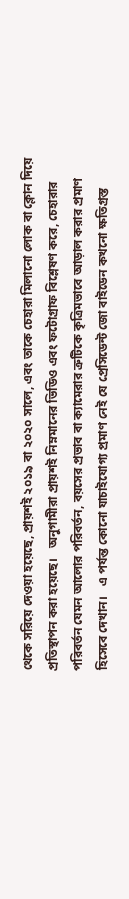থেকে সরিয়ে দেওয়া হয়েছে, প্রায়শই ২০১৯ বা ২০২০ সালে, এবং তাকে চেহারা মিলানো লোক বা ক্লোন দিয়ে প্রতিস্থাপন করা হয়েছে।   অনুগামীরা প্রায়শই নিম্নমানের ভিডিও এবং ফটোগ্রাফ বিশ্লেষণ করে, চেহারার পরিবর্তন যেমন আলোর পরিবর্তন, বয়সের প্রভাব বা ক্যামেরার ত্রুটিকে কৃত্রিমভাবে আড়াল করার প্রমাণ হিসেবে দেখান।   এ পর্যন্ত কোনো যাচাইযোগ্য প্রমাণ নেই যে প্রেসিডেন্ট জো বাইডেন কখনো ক্ষতিগ্রস্ত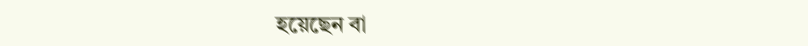হয়েছেন বা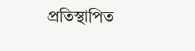প্রতিস্থাপিত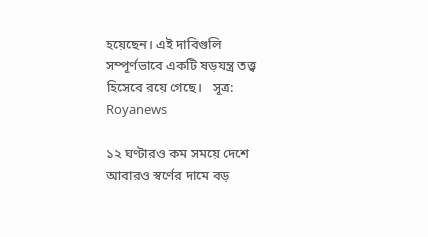হয়েছেন। এই দাবিগুলি সম্পূর্ণভাবে একটি ষড়যন্ত্র তত্ত্ব হিসেবে রয়ে গেছে।   সূত্র: Royanews

১২ ঘণ্টারও কম সময়ে দেশে আবারও স্বর্ণের দামে বড়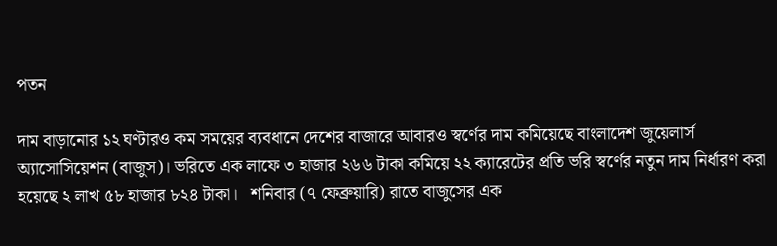পতন

দাম বাড়ানোর ১২ ঘণ্টারও কম সময়ের ব্যবধানে দেশের বাজারে আবারও স্বর্ণের দাম কমিয়েছে বাংলাদেশ জুয়েলার্স অ্যাসোসিয়েশন (বাজুস)। ভরিতে এক লাফে ৩ হাজার ২৬৬ টাকা কমিয়ে ২২ ক্যারেটের প্রতি ভরি স্বর্ণের নতুন দাম নির্ধারণ করা হয়েছে ২ লাখ ৫৮ হাজার ৮২৪ টাকা।   শনিবার (৭ ফেব্রুয়ারি) রাতে বাজুসের এক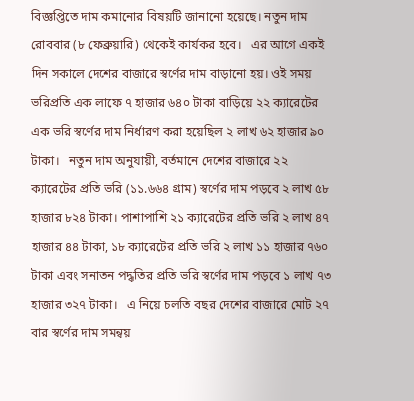বিজ্ঞপ্তিতে দাম কমানোর বিষয়টি জানানো হয়েছে। নতুন দাম রোববার (৮ ফেব্রুয়ারি) থেকেই কার্যকর হবে।   এর আগে একই দিন সকালে দেশের বাজারে স্বর্ণের দাম বাড়ানো হয়। ওই সময় ভরিপ্রতি এক লাফে ৭ হাজার ৬৪০ টাকা বাড়িয়ে ২২ ক্যারেটের এক ভরি স্বর্ণের দাম নির্ধারণ করা হয়েছিল ২ লাখ ৬২ হাজার ৯০ টাকা।   নতুন দাম অনুযায়ী, বর্তমানে দেশের বাজারে ২২ ক্যারেটের প্রতি ভরি (১১.৬৬৪ গ্রাম) স্বর্ণের দাম পড়বে ২ লাখ ৫৮ হাজার ৮২৪ টাকা। পাশাপাশি ২১ ক্যারেটের প্রতি ভরি ২ লাখ ৪৭ হাজার ৪৪ টাকা, ১৮ ক্যারেটের প্রতি ভরি ২ লাখ ১১ হাজার ৭৬০ টাকা এবং সনাতন পদ্ধতির প্রতি ভরি স্বর্ণের দাম পড়বে ১ লাখ ৭৩ হাজার ৩২৭ টাকা।   এ নিয়ে চলতি বছর দেশের বাজারে মোট ২৭ বার স্বর্ণের দাম সমন্বয়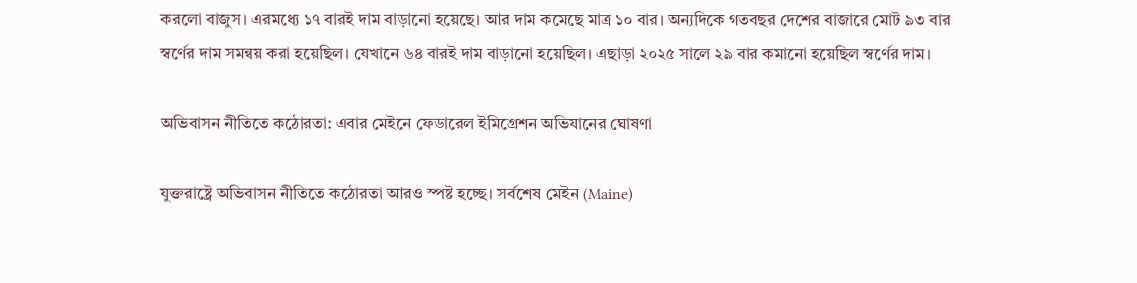করলো বাজুস। এরমধ্যে ১৭ বারই দাম বাড়ানো হয়েছে। আর দাম কমেছে মাত্র ১০ বার। অন্যদিকে গতবছর দেশের বাজারে মোট ৯৩ বার স্বর্ণের দাম সমন্বয় করা হয়েছিল। যেখানে ৬৪ বারই দাম বাড়ানো হয়েছিল। এছাড়া ২০২৫ সালে ২৯ বার কমানো হয়েছিল স্বর্ণের দাম।

অভিবাসন নীতিতে কঠোরতা: এবার মেইনে ফেডারেল ইমিগ্রেশন অভিযানের ঘোষণা

যুক্তরাষ্ট্রে অভিবাসন নীতিতে কঠোরতা আরও স্পষ্ট হচ্ছে। সর্বশেষ মেইন (Maine)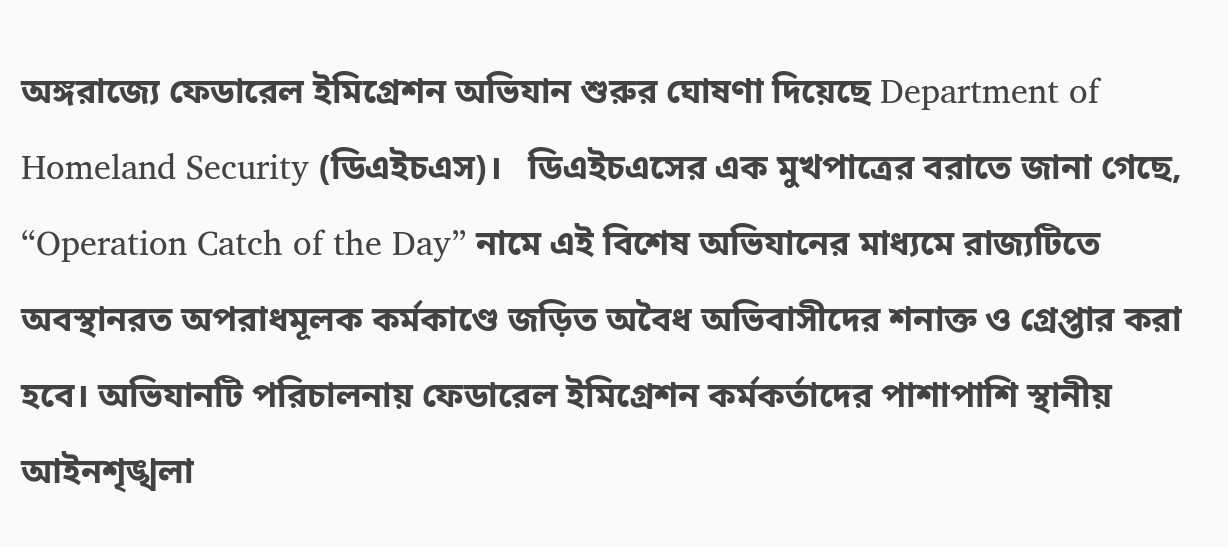অঙ্গরাজ্যে ফেডারেল ইমিগ্রেশন অভিযান শুরুর ঘোষণা দিয়েছে Department of Homeland Security (ডিএইচএস)।   ডিএইচএসের এক মুখপাত্রের বরাতে জানা গেছে, “Operation Catch of the Day” নামে এই বিশেষ অভিযানের মাধ্যমে রাজ্যটিতে অবস্থানরত অপরাধমূলক কর্মকাণ্ডে জড়িত অবৈধ অভিবাসীদের শনাক্ত ও গ্রেপ্তার করা হবে। অভিযানটি পরিচালনায় ফেডারেল ইমিগ্রেশন কর্মকর্তাদের পাশাপাশি স্থানীয় আইনশৃঙ্খলা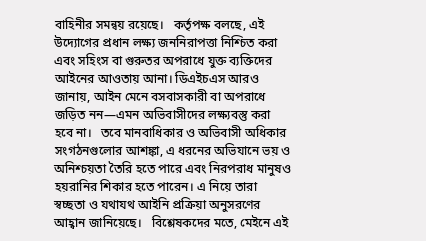বাহিনীর সমন্বয় রয়েছে।   কর্তৃপক্ষ বলছে, এই উদ্যোগের প্রধান লক্ষ্য জননিরাপত্তা নিশ্চিত করা এবং সহিংস বা গুরুতর অপরাধে যুক্ত ব্যক্তিদের আইনের আওতায় আনা। ডিএইচএস আরও জানায়, আইন মেনে বসবাসকারী বা অপরাধে জড়িত নন—এমন অভিবাসীদের লক্ষ্যবস্তু করা হবে না।   তবে মানবাধিকার ও অভিবাসী অধিকার সংগঠনগুলোর আশঙ্কা, এ ধরনের অভিযানে ভয় ও অনিশ্চয়তা তৈরি হতে পারে এবং নিরপরাধ মানুষও হয়রানির শিকার হতে পারেন। এ নিয়ে তারা স্বচ্ছতা ও যথাযথ আইনি প্রক্রিয়া অনুসরণের আহ্বান জানিয়েছে।   বিশ্লেষকদের মতে, মেইনে এই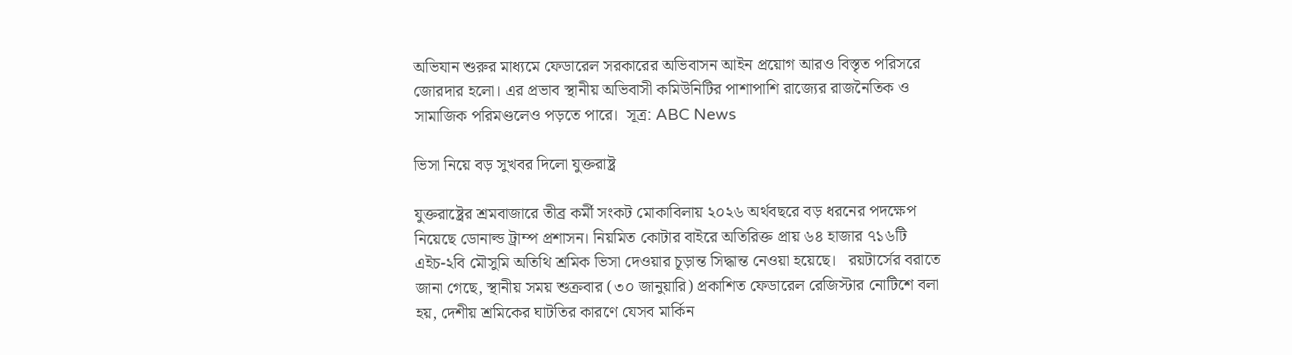অভিযান শুরুর মাধ্যমে ফেডারেল সরকারের অভিবাসন আইন প্রয়োগ আরও বিস্তৃত পরিসরে জোরদার হলো। এর প্রভাব স্থানীয় অভিবাসী কমিউনিটির পাশাপাশি রাজ্যের রাজনৈতিক ও সামাজিক পরিমণ্ডলেও পড়তে পারে।  সূত্র: ABC News

ভিসা নিয়ে বড় সুখবর দিলো যুক্তরাষ্ট্র

যুক্তরাষ্ট্রের শ্রমবাজারে তীব্র কর্মী সংকট মোকাবিলায় ২০২৬ অর্থবছরে বড় ধরনের পদক্ষেপ নিয়েছে ডোনাল্ড ট্রাম্প প্রশাসন। নিয়মিত কোটার বাইরে অতিরিক্ত প্রায় ৬৪ হাজার ৭১৬টি এইচ-২বি মৌসুমি অতিথি শ্রমিক ভিসা দেওয়ার চূড়ান্ত সিদ্ধান্ত নেওয়া হয়েছে।   রয়টার্সের বরাতে জানা গেছে, স্থানীয় সময় শুক্রবার (৩০ জানুয়ারি) প্রকাশিত ফেডারেল রেজিস্টার নোটিশে বলা হয়, দেশীয় শ্রমিকের ঘাটতির কারণে যেসব মার্কিন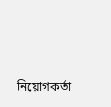নিয়োগকর্তা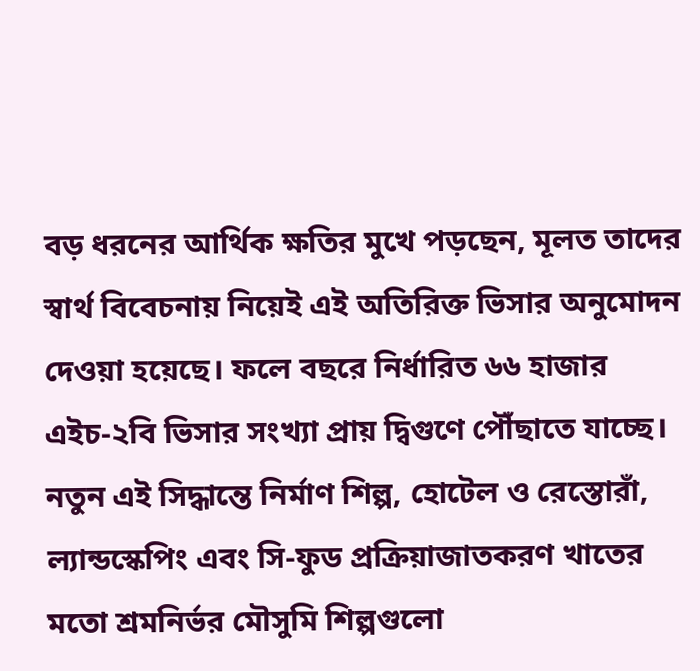বড় ধরনের আর্থিক ক্ষতির মুখে পড়ছেন, মূলত তাদের স্বার্থ বিবেচনায় নিয়েই এই অতিরিক্ত ভিসার অনুমোদন দেওয়া হয়েছে। ফলে বছরে নির্ধারিত ৬৬ হাজার এইচ-২বি ভিসার সংখ্যা প্রায় দ্বিগুণে পৌঁছাতে যাচ্ছে।   নতুন এই সিদ্ধান্তে নির্মাণ শিল্প, হোটেল ও রেস্তোরাঁ, ল্যান্ডস্কেপিং এবং সি-ফুড প্রক্রিয়াজাতকরণ খাতের মতো শ্রমনির্ভর মৌসুমি শিল্পগুলো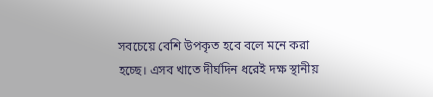সবচেয়ে বেশি উপকৃত হবে বলে মনে করা হচ্ছে। এসব খাতে দীর্ঘদিন ধরেই দক্ষ স্থানীয়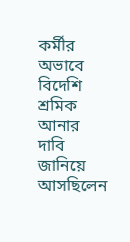কর্মীর অভাবে বিদেশি শ্রমিক আনার দাবি জানিয়ে আসছিলেন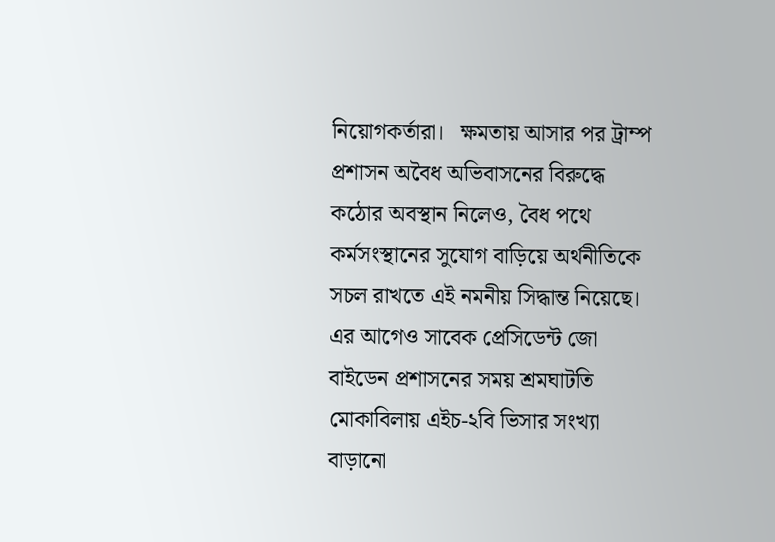নিয়োগকর্তারা।   ক্ষমতায় আসার পর ট্রাম্প প্রশাসন অবৈধ অভিবাসনের বিরুদ্ধে কঠোর অবস্থান নিলেও, বৈধ পথে কর্মসংস্থানের সুযোগ বাড়িয়ে অর্থনীতিকে সচল রাখতে এই নমনীয় সিদ্ধান্ত নিয়েছে। এর আগেও সাবেক প্রেসিডেন্ট জো বাইডেন প্রশাসনের সময় শ্রমঘাটতি মোকাবিলায় এইচ-২বি ভিসার সংখ্যা বাড়ানো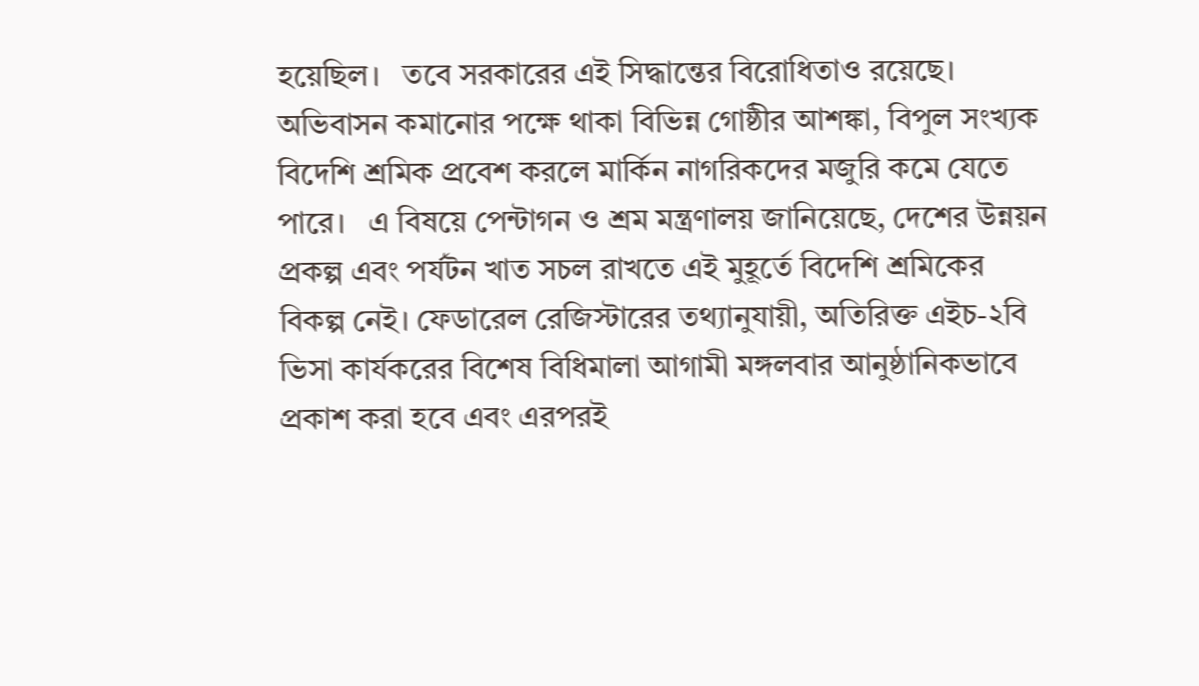হয়েছিল।   তবে সরকারের এই সিদ্ধান্তের বিরোধিতাও রয়েছে। অভিবাসন কমানোর পক্ষে থাকা বিভিন্ন গোষ্ঠীর আশঙ্কা, বিপুল সংখ্যক বিদেশি শ্রমিক প্রবেশ করলে মার্কিন নাগরিকদের মজুরি কমে যেতে পারে।   এ বিষয়ে পেন্টাগন ও শ্রম মন্ত্রণালয় জানিয়েছে, দেশের উন্নয়ন প্রকল্প এবং পর্যটন খাত সচল রাখতে এই মুহূর্তে বিদেশি শ্রমিকের বিকল্প নেই। ফেডারেল রেজিস্টারের তথ্যানুযায়ী, অতিরিক্ত এইচ-২বি ভিসা কার্যকরের বিশেষ বিধিমালা আগামী মঙ্গলবার আনুষ্ঠানিকভাবে প্রকাশ করা হবে এবং এরপরই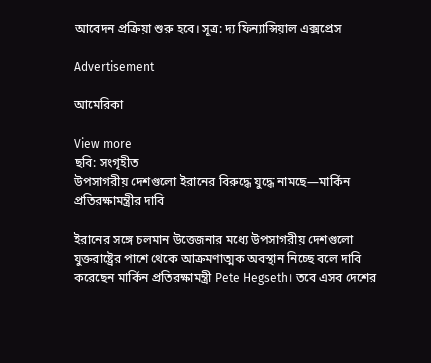আবেদন প্রক্রিয়া শুরু হবে। সূত্র: দ্য ফিন্যান্সিয়াল এক্সপ্রেস

Advertisement

আমেরিকা

View more
ছবি: সংগৃহীত
উপসাগরীয় দেশগুলো ইরানের বিরুদ্ধে যুদ্ধে নামছে—মার্কিন প্রতিরক্ষামন্ত্রীর দাবি

ইরানের সঙ্গে চলমান উত্তেজনার মধ্যে উপসাগরীয় দেশগুলো যুক্তরাষ্ট্রের পাশে থেকে আক্রমণাত্মক অবস্থান নিচ্ছে বলে দাবি করেছেন মার্কিন প্রতিরক্ষামন্ত্রী Pete Hegseth। তবে এসব দেশের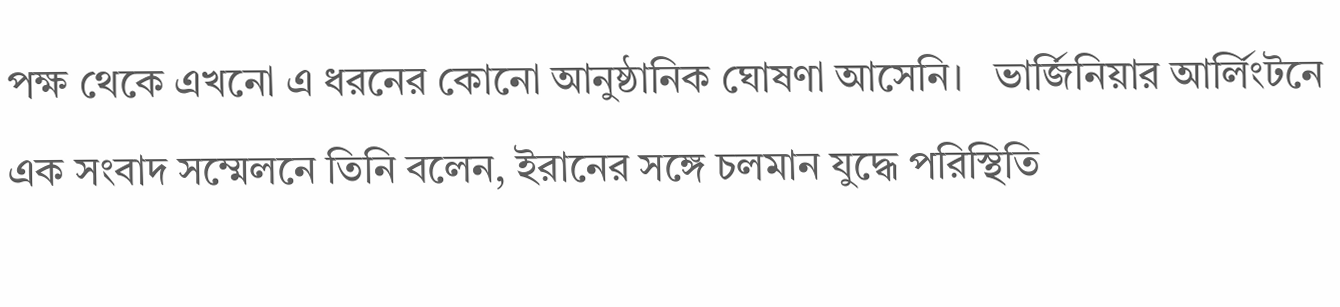পক্ষ থেকে এখনো এ ধরনের কোনো আনুষ্ঠানিক ঘোষণা আসেনি।   ভার্জিনিয়ার আর্লিংটনে এক সংবাদ সম্মেলনে তিনি বলেন, ইরানের সঙ্গে চলমান যুদ্ধে পরিস্থিতি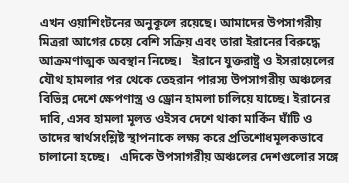এখন ওয়াশিংটনের অনুকূলে রয়েছে। আমাদের উপসাগরীয় মিত্ররা আগের চেয়ে বেশি সক্রিয় এবং তারা ইরানের বিরুদ্ধে আক্রমণাত্মক অবস্থান নিচ্ছে।   ইরানে যুক্তরাষ্ট্র ও ইসরায়েলের যৌথ হামলার পর থেকে তেহরান পারস্য উপসাগরীয় অঞ্চলের বিভিন্ন দেশে ক্ষেপণাস্ত্র ও ড্রোন হামলা চালিয়ে যাচ্ছে। ইরানের দাবি, এসব হামলা মূলত ওইসব দেশে থাকা মার্কিন ঘাঁটি ও তাদের স্বার্থসংশ্লিষ্ট স্থাপনাকে লক্ষ্য করে প্রতিশোধমূলকভাবে চালানো হচ্ছে।   এদিকে উপসাগরীয় অঞ্চলের দেশগুলোর সঙ্গে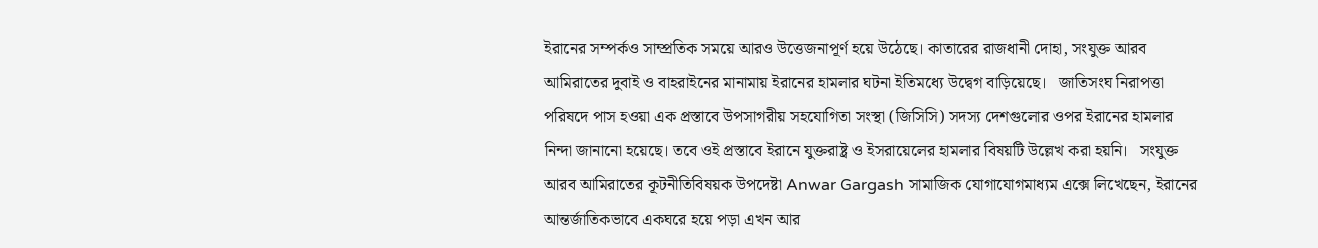ইরানের সম্পর্কও সাম্প্রতিক সময়ে আরও উত্তেজনাপূর্ণ হয়ে উঠেছে। কাতারের রাজধানী দোহা, সংযুক্ত আরব আমিরাতের দুবাই ও বাহরাইনের মানামায় ইরানের হামলার ঘটনা ইতিমধ্যে উদ্বেগ বাড়িয়েছে।   জাতিসংঘ নিরাপত্তা পরিষদে পাস হওয়া এক প্রস্তাবে উপসাগরীয় সহযোগিতা সংস্থা (জিসিসি) সদস্য দেশগুলোর ওপর ইরানের হামলার নিন্দা জানানো হয়েছে। তবে ওই প্রস্তাবে ইরানে যুক্তরাষ্ট্র ও ইসরায়েলের হামলার বিষয়টি উল্লেখ করা হয়নি।   সংযুক্ত আরব আমিরাতের কূটনীতিবিষয়ক উপদেষ্টা Anwar Gargash সামাজিক যোগাযোগমাধ্যম এক্সে লিখেছেন, ইরানের আন্তর্জাতিকভাবে একঘরে হয়ে পড়া এখন আর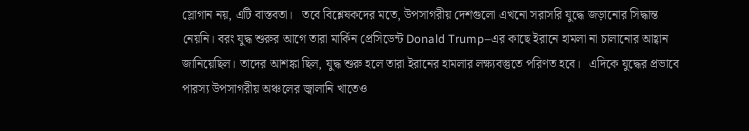স্লোগান নয়, এটি বাস্তবতা।   তবে বিশ্লেষকদের মতে, উপসাগরীয় দেশগুলো এখনো সরাসরি যুদ্ধে জড়ানোর সিদ্ধান্ত নেয়নি। বরং যুদ্ধ শুরুর আগে তারা মার্কিন প্রেসিডেন্ট Donald Trump–এর কাছে ইরানে হামলা না চালানোর আহ্বান জানিয়েছিল। তাদের আশঙ্কা ছিল, যুদ্ধ শুরু হলে তারা ইরানের হামলার লক্ষ্যবস্তুতে পরিণত হবে।   এদিকে যুদ্ধের প্রভাবে পারস্য উপসাগরীয় অঞ্চলের জ্বালানি খাতেও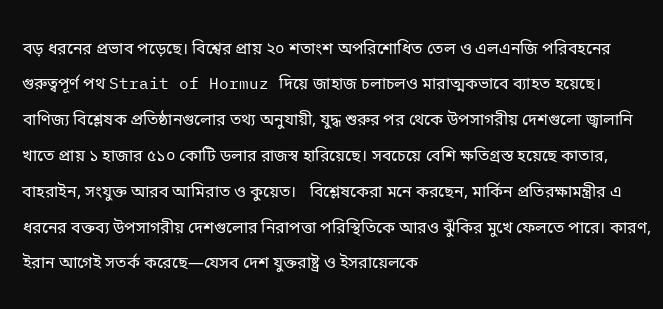বড় ধরনের প্রভাব পড়েছে। বিশ্বের প্রায় ২০ শতাংশ অপরিশোধিত তেল ও এলএনজি পরিবহনের গুরুত্বপূর্ণ পথ Strait of Hormuz দিয়ে জাহাজ চলাচলও মারাত্মকভাবে ব্যাহত হয়েছে।   বাণিজ্য বিশ্লেষক প্রতিষ্ঠানগুলোর তথ্য অনুযায়ী, যুদ্ধ শুরুর পর থেকে উপসাগরীয় দেশগুলো জ্বালানি খাতে প্রায় ১ হাজার ৫১০ কোটি ডলার রাজস্ব হারিয়েছে। সবচেয়ে বেশি ক্ষতিগ্রস্ত হয়েছে কাতার, বাহরাইন, সংযুক্ত আরব আমিরাত ও কুয়েত।   বিশ্লেষকেরা মনে করছেন, মার্কিন প্রতিরক্ষামন্ত্রীর এ ধরনের বক্তব্য উপসাগরীয় দেশগুলোর নিরাপত্তা পরিস্থিতিকে আরও ঝুঁকির মুখে ফেলতে পারে। কারণ, ইরান আগেই সতর্ক করেছে—যেসব দেশ যুক্তরাষ্ট্র ও ইসরায়েলকে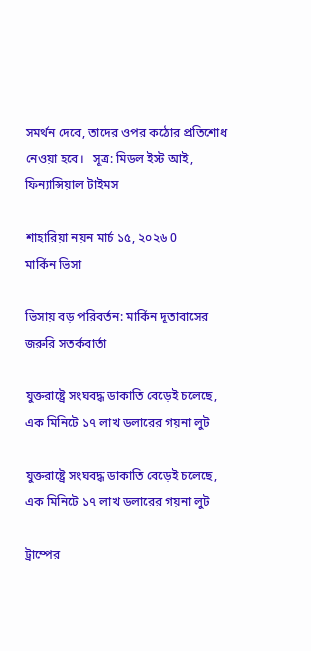সমর্থন দেবে, তাদের ওপর কঠোর প্রতিশোধ নেওয়া হবে।   সূত্র: মিডল ইস্ট আই, ফিন্যান্সিয়াল টাইমস

শাহারিয়া নয়ন মার্চ ১৫, ২০২৬ 0
মার্কিন ভিসা

ভিসায় বড় পরিবর্তন: মার্কিন দূতাবাসের জরুরি সতর্কবার্তা

যুক্তরাষ্ট্রে সংঘবদ্ধ ডাকাতি বেড়েই চলেছে, এক মিনিটে ১৭ লাখ ডলারের গয়না লুট

যুক্তরাষ্ট্রে সংঘবদ্ধ ডাকাতি বেড়েই চলেছে, এক মিনিটে ১৭ লাখ ডলারের গয়না লুট

ট্রাম্পের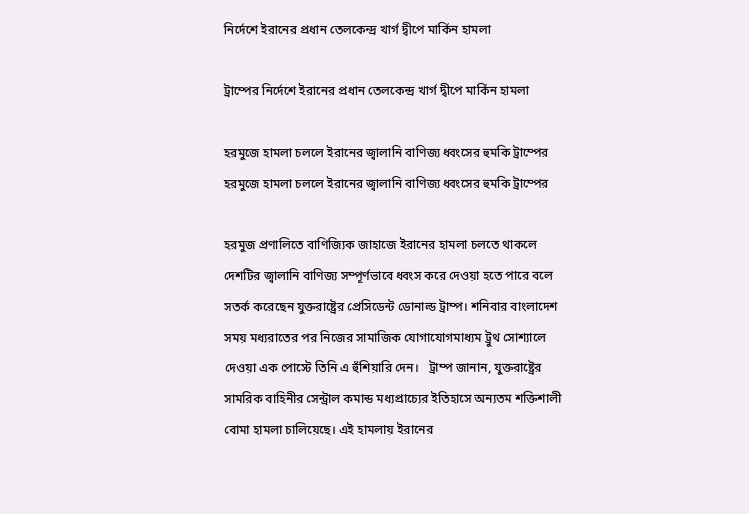নির্দেশে ইরানের প্রধান তেলকেন্দ্র খার্গ দ্বীপে মার্কিন হামলা

ট্রাম্পের নির্দেশে ইরানের প্রধান তেলকেন্দ্র খার্গ দ্বীপে মার্কিন হামলা

হরমুজে হামলা চললে ইরানের জ্বালানি বাণিজ্য ধ্বংসের হুমকি ট্রাম্পের
হরমুজে হামলা চললে ইরানের জ্বালানি বাণিজ্য ধ্বংসের হুমকি ট্রাম্পের

হরমুজ প্রণালিতে বাণিজ্যিক জাহাজে ইরানের হামলা চলতে থাকলে দেশটির জ্বালানি বাণিজ্য সম্পূর্ণভাবে ধ্বংস করে দেওয়া হতে পারে বলে সতর্ক করেছেন যুক্তরাষ্ট্রের প্রেসিডেন্ট ডোনাল্ড ট্রাম্প। শনিবার বাংলাদেশ সময় মধ্যরাতের পর নিজের সামাজিক যোগাযোগমাধ্যম ট্রুথ সোশ্যালে দেওয়া এক পোস্টে তিনি এ হুঁশিয়ারি দেন।   ট্রাম্প জানান, যুক্তরাষ্ট্রের সামরিক বাহিনীর সেন্ট্রাল কমান্ড মধ্যপ্রাচ্যের ইতিহাসে অন্যতম শক্তিশালী বোমা হামলা চালিয়েছে। এই হামলায় ইরানের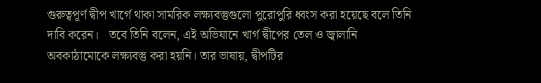গুরুত্বপূর্ণ দ্বীপ খার্গে থাকা সামরিক লক্ষ্যবস্তুগুলো পুরোপুরি ধ্বংস করা হয়েছে বলে তিনি দাবি করেন।   তবে তিনি বলেন, এই অভিযানে খার্গ দ্বীপের তেল ও জ্বালানি অবকাঠামোকে লক্ষ্যবস্তু করা হয়নি। তার ভাষায়, দ্বীপটির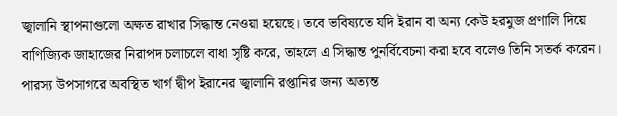জ্বালানি স্থাপনাগুলো অক্ষত রাখার সিদ্ধান্ত নেওয়া হয়েছে। তবে ভবিষ্যতে যদি ইরান বা অন্য কেউ হরমুজ প্রণালি দিয়ে বাণিজ্যিক জাহাজের নিরাপদ চলাচলে বাধা সৃষ্টি করে, তাহলে এ সিদ্ধান্ত পুনর্বিবেচনা করা হবে বলেও তিনি সতর্ক করেন।   পারস্য উপসাগরে অবস্থিত খার্গ দ্বীপ ইরানের জ্বালানি রপ্তানির জন্য অত্যন্ত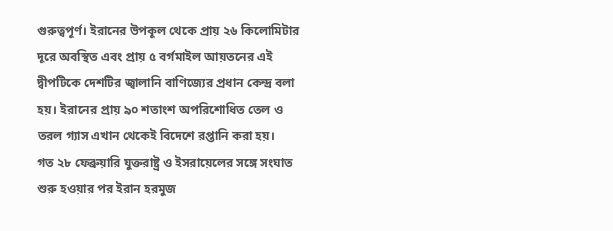গুরুত্বপূর্ণ। ইরানের উপকূল থেকে প্রায় ২৬ কিলোমিটার দূরে অবস্থিত এবং প্রায় ৫ বর্গমাইল আয়তনের এই দ্বীপটিকে দেশটির জ্বালানি বাণিজ্যের প্রধান কেন্দ্র বলা হয়। ইরানের প্রায় ৯০ শতাংশ অপরিশোধিত তেল ও তরল গ্যাস এখান থেকেই বিদেশে রপ্তানি করা হয়।   গত ২৮ ফেব্রুয়ারি যুক্তরাষ্ট্র ও ইসরায়েলের সঙ্গে সংঘাত শুরু হওয়ার পর ইরান হরমুজ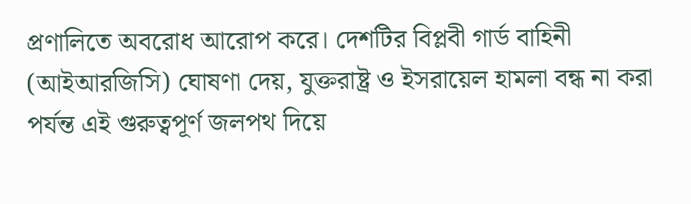প্রণালিতে অবরোধ আরোপ করে। দেশটির বিপ্লবী গার্ড বাহিনী (আইআরজিসি) ঘোষণা দেয়, যুক্তরাষ্ট্র ও ইসরায়েল হামলা বন্ধ না করা পর্যন্ত এই গুরুত্বপূর্ণ জলপথ দিয়ে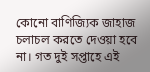কোনো বাণিজ্যিক জাহাজ চলাচল করতে দেওয়া হবে না। গত দুই সপ্তাহে এই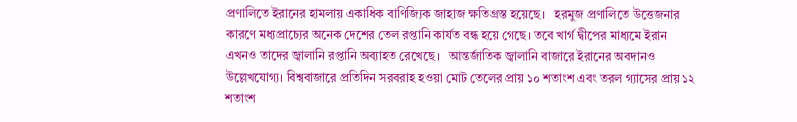প্রণালিতে ইরানের হামলায় একাধিক বাণিজ্যিক জাহাজ ক্ষতিগ্রস্ত হয়েছে।   হরমুজ প্রণালিতে উত্তেজনার কারণে মধ্যপ্রাচ্যের অনেক দেশের তেল রপ্তানি কার্যত বন্ধ হয়ে গেছে। তবে খার্গ দ্বীপের মাধ্যমে ইরান এখনও তাদের জ্বালানি রপ্তানি অব্যাহত রেখেছে।   আন্তর্জাতিক জ্বালানি বাজারে ইরানের অবদানও উল্লেখযোগ্য। বিশ্ববাজারে প্রতিদিন সরবরাহ হওয়া মোট তেলের প্রায় ১০ শতাংশ এবং তরল গ্যাসের প্রায় ১২ শতাংশ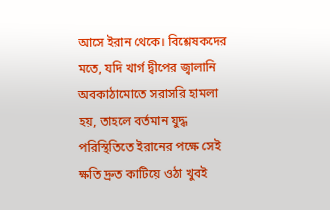আসে ইরান থেকে। বিশ্লেষকদের মতে, যদি খার্গ দ্বীপের জ্বালানি অবকাঠামোতে সরাসরি হামলা হয়, তাহলে বর্তমান যুদ্ধ পরিস্থিতিতে ইরানের পক্ষে সেই ক্ষতি দ্রুত কাটিয়ে ওঠা খুবই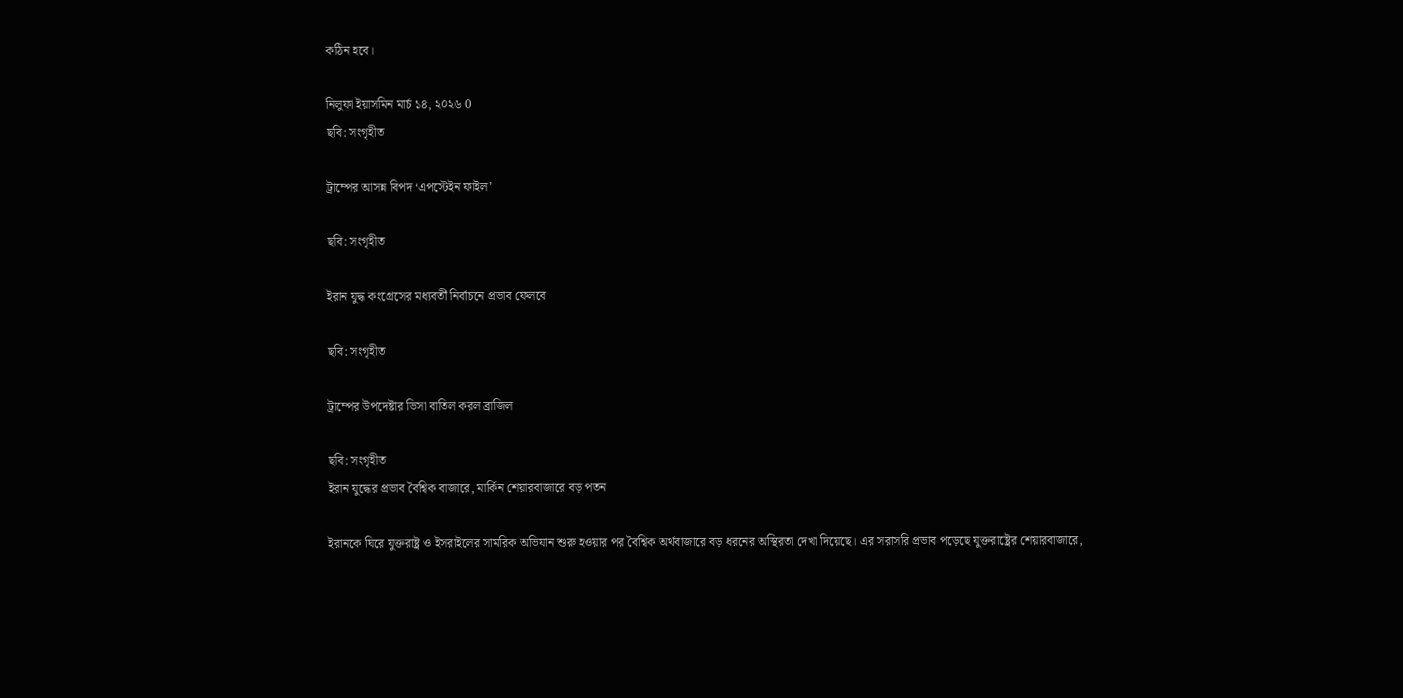কঠিন হবে।

নিলুফা ইয়াসমিন মার্চ ১৪, ২০২৬ 0
ছবি: সংগৃহীত

ট্রাম্পের আসন্ন বিপদ ‘এপস্টেইন ফাইল’

ছবি: সংগৃহীত

ইরান যুদ্ধ কংগ্রেসের মধ্যবর্তী নির্বাচনে প্রভাব ফেলবে

ছবি: সংগৃহীত

ট্রাম্পের উপদেষ্টার ভিসা বাতিল করল ব্রাজিল

ছবি: সংগৃহীত
ইরান যুদ্ধের প্রভাব বৈশ্বিক বাজারে, মার্কিন শেয়ারবাজারে বড় পতন

ইরানকে ঘিরে যুক্তরাষ্ট্র ও ইসরাইলের সামরিক অভিযান শুরু হওয়ার পর বৈশ্বিক অর্থবাজারে বড় ধরনের অস্থিরতা দেখা দিয়েছে। এর সরাসরি প্রভাব পড়েছে যুক্তরাষ্ট্রের শেয়ারবাজারে,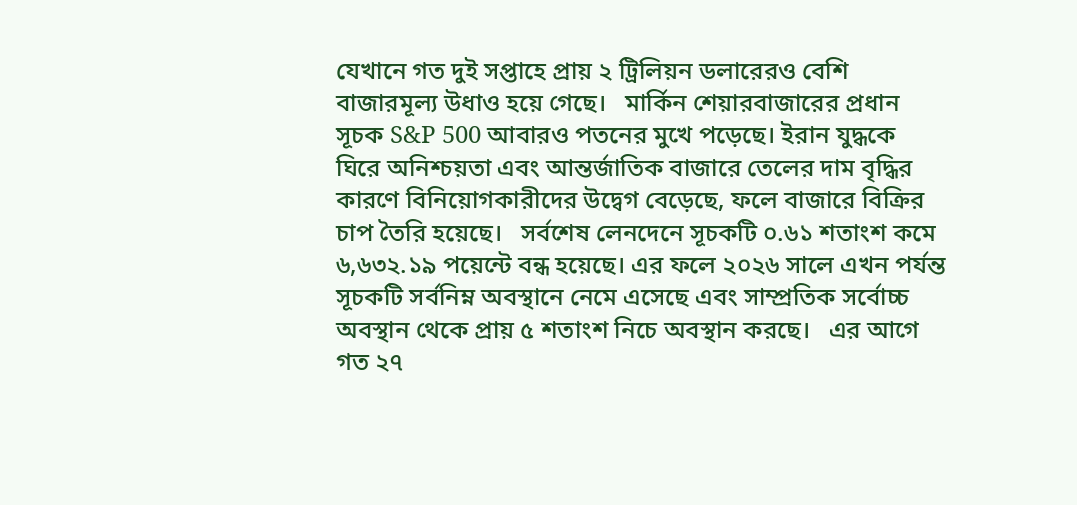যেখানে গত দুই সপ্তাহে প্রায় ২ ট্রিলিয়ন ডলারেরও বেশি বাজারমূল্য উধাও হয়ে গেছে।   মার্কিন শেয়ারবাজারের প্রধান সূচক S&P 500 আবারও পতনের মুখে পড়েছে। ইরান যুদ্ধকে ঘিরে অনিশ্চয়তা এবং আন্তর্জাতিক বাজারে তেলের দাম বৃদ্ধির কারণে বিনিয়োগকারীদের উদ্বেগ বেড়েছে, ফলে বাজারে বিক্রির চাপ তৈরি হয়েছে।   সর্বশেষ লেনদেনে সূচকটি ০.৬১ শতাংশ কমে ৬,৬৩২.১৯ পয়েন্টে বন্ধ হয়েছে। এর ফলে ২০২৬ সালে এখন পর্যন্ত সূচকটি সর্বনিম্ন অবস্থানে নেমে এসেছে এবং সাম্প্রতিক সর্বোচ্চ অবস্থান থেকে প্রায় ৫ শতাংশ নিচে অবস্থান করছে।   এর আগে গত ২৭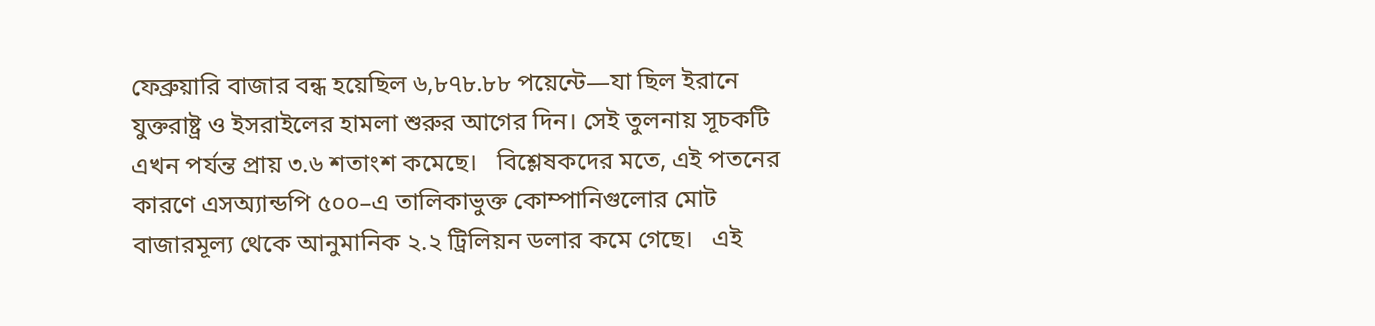ফেব্রুয়ারি বাজার বন্ধ হয়েছিল ৬,৮৭৮.৮৮ পয়েন্টে—যা ছিল ইরানে যুক্তরাষ্ট্র ও ইসরাইলের হামলা শুরুর আগের দিন। সেই তুলনায় সূচকটি এখন পর্যন্ত প্রায় ৩.৬ শতাংশ কমেছে।   বিশ্লেষকদের মতে, এই পতনের কারণে এসঅ্যান্ডপি ৫০০–এ তালিকাভুক্ত কোম্পানিগুলোর মোট বাজারমূল্য থেকে আনুমানিক ২.২ ট্রিলিয়ন ডলার কমে গেছে।   এই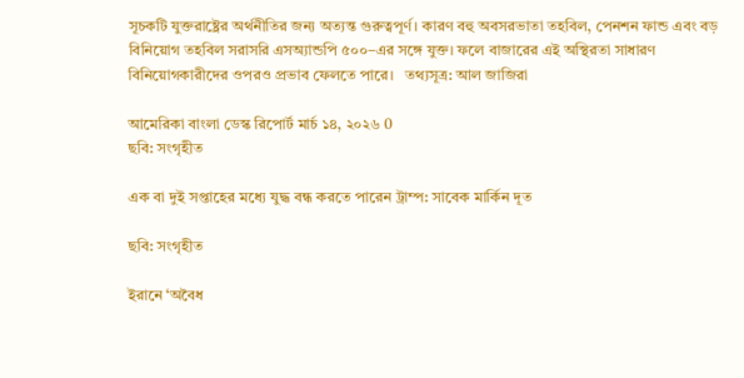সূচকটি যুক্তরাষ্ট্রের অর্থনীতির জন্য অত্যন্ত গুরুত্বপূর্ণ। কারণ বহু অবসরভাতা তহবিল, পেনশন ফান্ড এবং বড় বিনিয়োগ তহবিল সরাসরি এসঅ্যান্ডপি ৫০০–এর সঙ্গে যুক্ত। ফলে বাজারের এই অস্থিরতা সাধারণ বিনিয়োগকারীদের ওপরও প্রভাব ফেলতে পারে।   তথ্যসূত্র: আল জাজিরা

আমেরিকা বাংলা ডেস্ক রিপোর্ট মার্চ ১৪, ২০২৬ 0
ছবি: সংগৃহীত

এক বা দুই সপ্তাহের মধ্যে যুদ্ধ বন্ধ করতে পারেন ট্রাম্প: সাবেক মার্কিন দূত

ছবি: সংগৃহীত

ইরানে ‘অবৈধ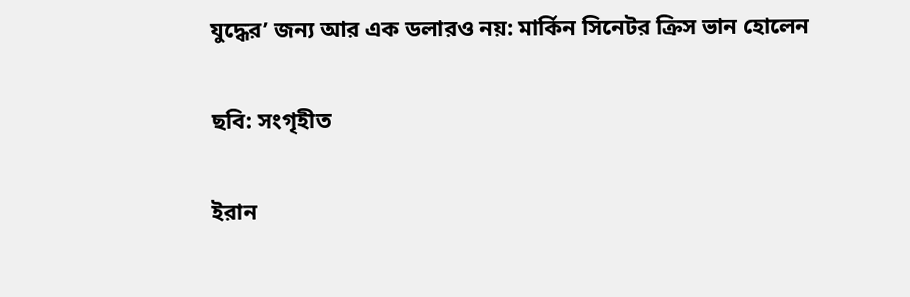যুদ্ধের’ জন্য আর এক ডলারও নয়: মার্কিন সিনেটর ক্রিস ভান হোলেন

ছবি: সংগৃহীত

ইরান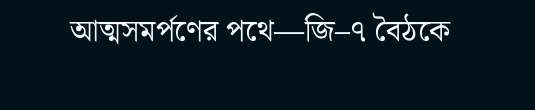আত্মসমর্পণের পথে—জি–৭ বৈঠকে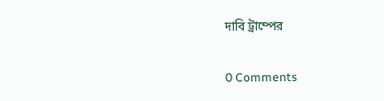দাবি ট্রাম্পের

0 Comments